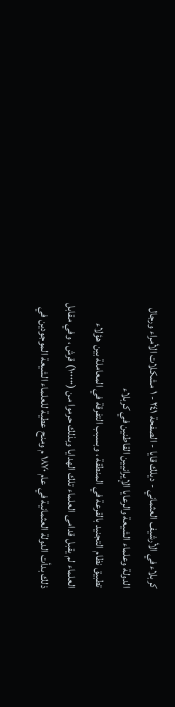كربلاء في الأرشيف العثماني - ديلك قايا - الصفحة ٢٤١ - ١ مشكلات الأمراء ورجال الدولة وعلماء الشيعة والرعايا الإيرانيين القاطنين في كربلاء
تطبيق نظام التجنيد بالقرعة في المنطقة ، وبسبب التفرقة في المعاملة بين هؤلاء العلماء لم يقبل قدامى العلماء تلك الهدايا وبذلك حرموا من (١٠٠٠٠٠) قرش ، وفي مقابل ذلك بدأت الدولة العثمانية في عام ١٨٧٠ م ومنح عطية للعلماء الشيعة الموجودين في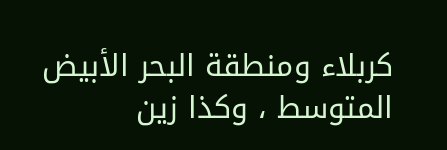كربلاء ومنطقة البحر الأبيض المتوسط ، وكذا زين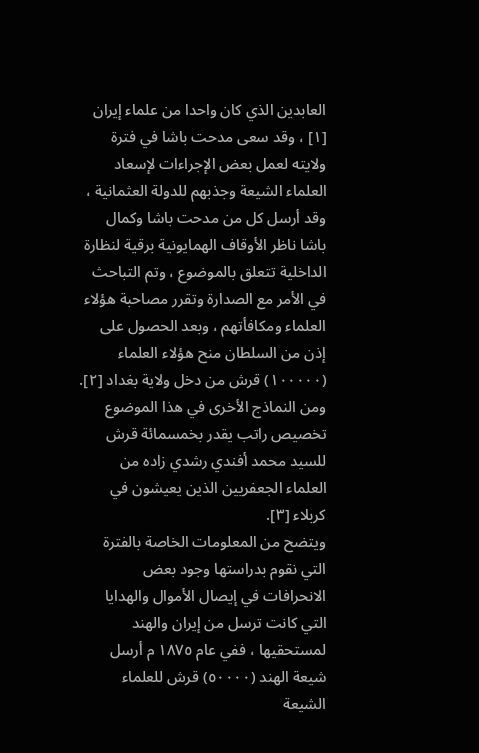العابدين الذي كان واحدا من علماء إيران [١] ، وقد سعى مدحت باشا في فترة ولايته لعمل بعض الإجراءات لإسعاد العلماء الشيعة وجذبهم للدولة العثمانية ، وقد أرسل كل من مدحت باشا وكمال باشا ناظر الأوقاف الهمايونية برقية لنظارة الداخلية تتعلق بالموضوع ، وتم التباحث في الأمر مع الصدارة وتقرر مصاحبة هؤلاء العلماء ومكافأتهم ، وبعد الحصول على إذن من السلطان منح هؤلاء العلماء (١٠٠٠٠٠) قرش من دخل ولاية بغداد [٢]. ومن النماذج الأخرى في هذا الموضوع تخصيص راتب يقدر بخمسمائة قرش للسيد محمد أفندي رشدي زاده من العلماء الجعفريين الذين يعيشون في كربلاء [٣].
ويتضح من المعلومات الخاصة بالفترة التي نقوم بدراستها وجود بعض الانحرافات في إيصال الأموال والهدايا التي كانت ترسل من إيران والهند لمستحقيها ، ففي عام ١٨٧٥ م أرسل شيعة الهند (٥٠٠٠٠) قرش للعلماء الشيعة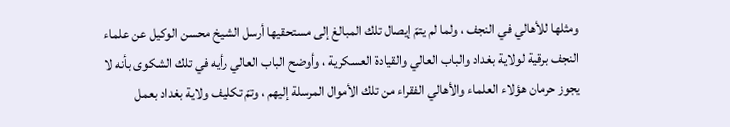ومثلها للأهالي في النجف ، ولما لم يتمّ إيصال تلك المبالغ إلى مستحقيها أرسل الشيخ محسن الوكيل عن علماء النجف برقية لولاية بغداد والباب العالي والقيادة العسكرية ، وأوضح الباب العالي رأيه في تلك الشكوى بأنه لا يجوز حرمان هؤلاء العلماء والأهالي الفقراء من تلك الأموال المرسلة إليهم ، وتمّ تكليف ولاية بغداد بعمل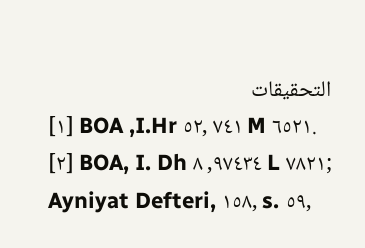التحقيقات
[١] BOA ,I.Hr ٧٤١ ,٥٢ M ٦٥٢١.
[٢] BOA, I. Dh ٩٧٤٣٤, ٨ L ٧٨٢١; Ayniyat Defteri, ١٥٨, s. ٥٩,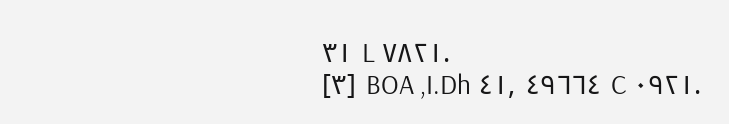٣١ L ٧٨٢١.
[٣] BOA ,I.Dh ٤٩٦٦٤ ,٤١ C ٠٩٢١.